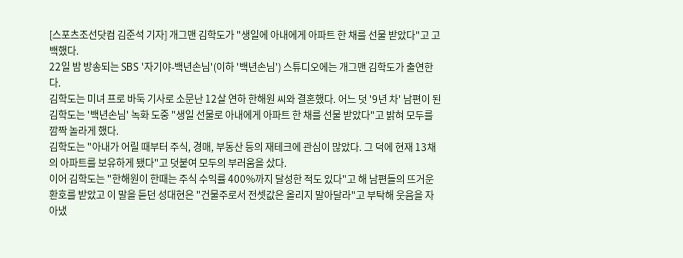[스포츠조선닷컴 김준석 기자] 개그맨 김학도가 "생일에 아내에게 아파트 한 채를 선물 받았다"고 고백했다.
22일 밤 방송되는 SBS '자기야-백년손님'(이하 '백년손님') 스튜디오에는 개그맨 김학도가 출연한다.
김학도는 미녀 프로 바둑 기사로 소문난 12살 연하 한해원 씨와 결혼했다. 어느 덧 '9년 차' 남편이 된 김학도는 '백년손님' 녹화 도중 "생일 선물로 아내에게 아파트 한 채를 선물 받았다"고 밝혀 모두를 깜짝 놀라게 했다.
김학도는 "아내가 어릴 때부터 주식, 경매, 부동산 등의 재테크에 관심이 많았다. 그 덕에 현재 13채의 아파트를 보유하게 됐다"고 덧붙여 모두의 부러움을 샀다.
이어 김학도는 "한해원이 한때는 주식 수익률 400%까지 달성한 적도 있다"고 해 남편들의 뜨거운 환호를 받았고 이 말을 듣던 성대현은 "건물주로서 전셋값은 올리지 말아달라"고 부탁해 웃음을 자아냈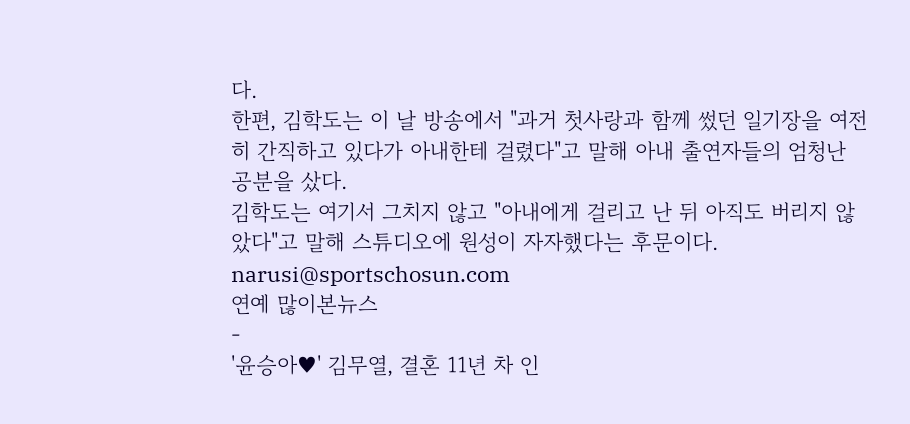다.
한편, 김학도는 이 날 방송에서 "과거 첫사랑과 함께 썼던 일기장을 여전히 간직하고 있다가 아내한테 걸렸다"고 말해 아내 출연자들의 엄청난 공분을 샀다.
김학도는 여기서 그치지 않고 "아내에게 걸리고 난 뒤 아직도 버리지 않았다"고 말해 스튜디오에 원성이 자자했다는 후문이다. narusi@sportschosun.com
연예 많이본뉴스
-
'윤승아♥' 김무열, 결혼 11년 차 인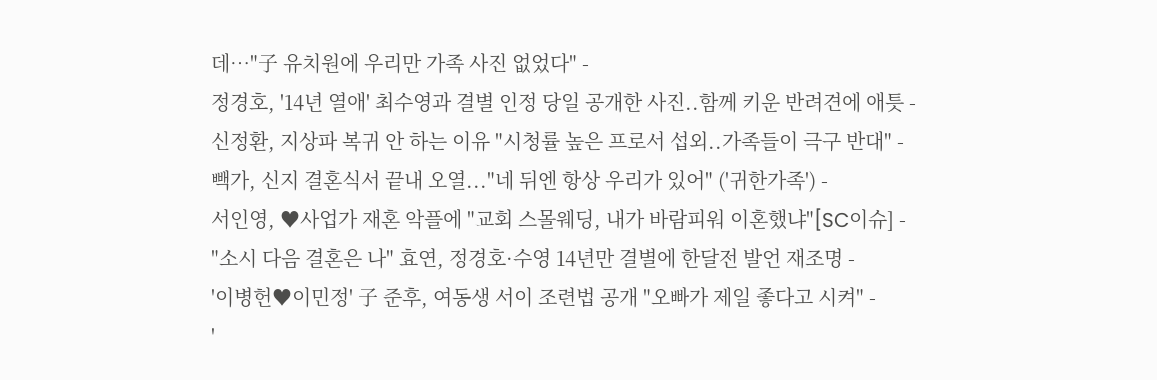데…"子 유치원에 우리만 가족 사진 없었다" -
정경호, '14년 열애' 최수영과 결별 인정 당일 공개한 사진..함께 키운 반려견에 애틋 -
신정환, 지상파 복귀 안 하는 이유 "시청률 높은 프로서 섭외..가족들이 극구 반대" -
빽가, 신지 결혼식서 끝내 오열..."네 뒤엔 항상 우리가 있어" ('귀한가족') -
서인영, ♥사업가 재혼 악플에 "교회 스몰웨딩, 내가 바람피워 이혼했냐"[SC이슈] -
"소시 다음 결혼은 나" 효연, 정경호·수영 14년만 결별에 한달전 발언 재조명 -
'이병헌♥이민정' 子 준후, 여동생 서이 조련법 공개 "오빠가 제일 좋다고 시켜" -
'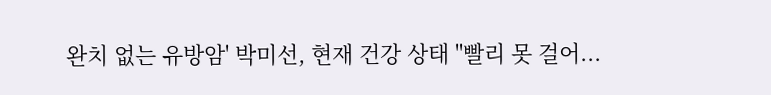완치 없는 유방암' 박미선, 현재 건강 상태 "빨리 못 걸어...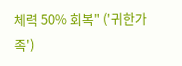체력 50% 회복" ('귀한가족')